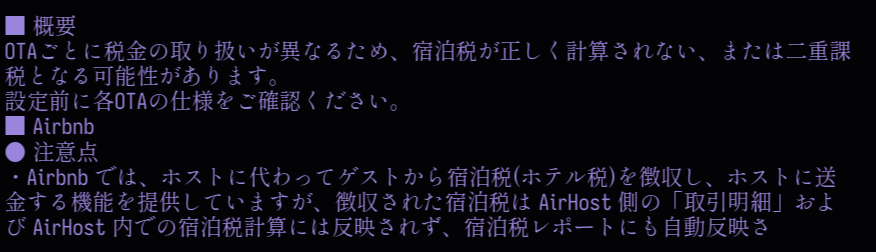■ 概要
OTAごとに税金の取り扱いが異なるため、宿泊税が正しく計算されない、または二重課税となる可能性があります。
設定前に各OTAの仕様をご確認ください。
■ Airbnb
● 注意点
・Airbnb では、ホストに代わってゲストから宿泊税(ホテル税)を徴収し、ホストに送金する機能を提供していますが、徴収された宿泊税は AirHost 側の「取引明細」および AirHost 内での宿泊税計算には反映されず、宿泊税レポートにも自動反映さ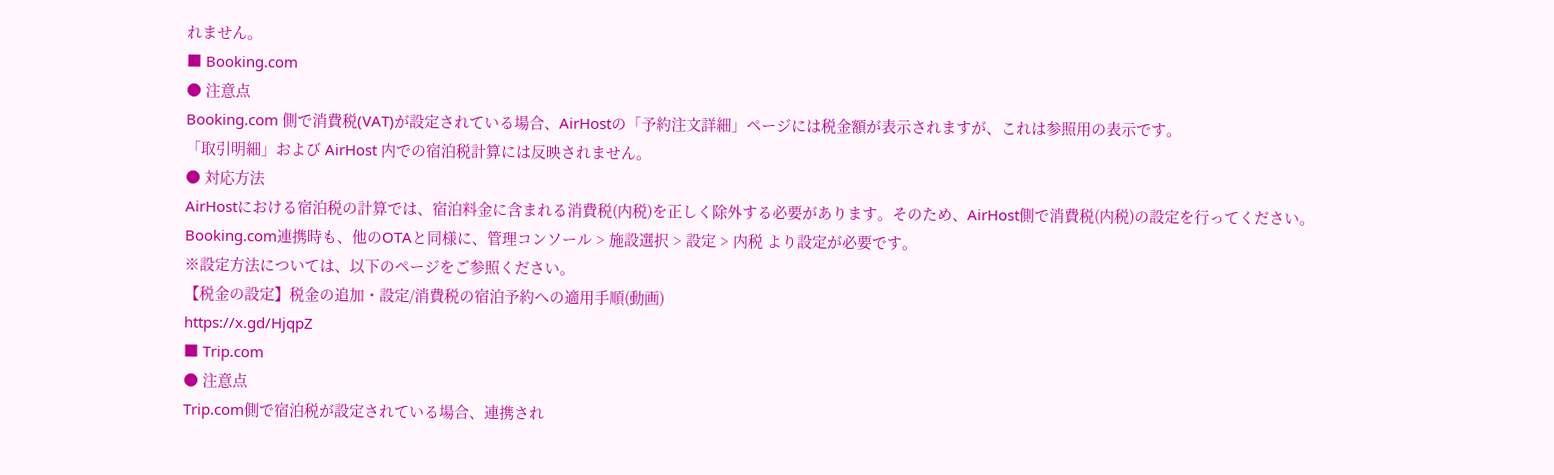れません。
■ Booking.com
● 注意点
Booking.com 側で消費税(VAT)が設定されている場合、AirHostの「予約注文詳細」ページには税金額が表示されますが、これは参照用の表示です。
「取引明細」および AirHost 内での宿泊税計算には反映されません。
● 対応方法
AirHostにおける宿泊税の計算では、宿泊料金に含まれる消費税(内税)を正しく除外する必要があります。そのため、AirHost側で消費税(内税)の設定を行ってください。
Booking.com連携時も、他のOTAと同様に、管理コンソール > 施設選択 > 設定 > 内税 より設定が必要です。
※設定方法については、以下のページをご参照ください。
【税金の設定】税金の追加・設定/消費税の宿泊予約への適用手順(動画)
https://x.gd/HjqpZ
■ Trip.com
● 注意点
Trip.com側で宿泊税が設定されている場合、連携され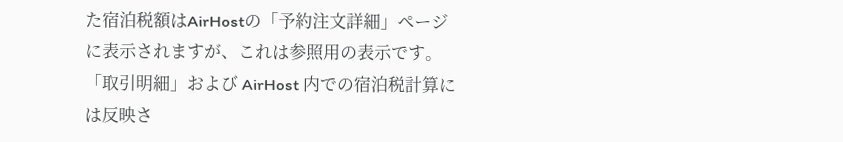た宿泊税額はAirHostの「予約注文詳細」ページに表示されますが、これは参照用の表示です。
「取引明細」および AirHost 内での宿泊税計算には反映さ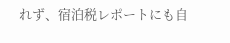れず、宿泊税レポートにも自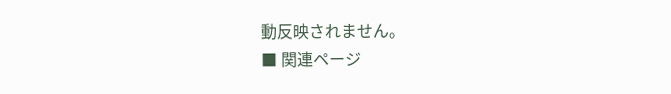動反映されません。
■ 関連ページ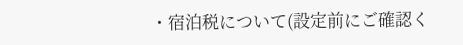・宿泊税について(設定前にご確認く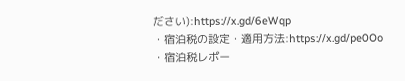ださい):https://x.gd/6eWqp
・宿泊税の設定・適用方法:https://x.gd/pe0Oo
・宿泊税レポー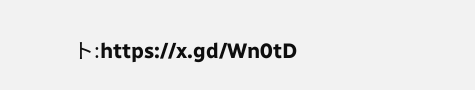ト:https://x.gd/Wn0tD